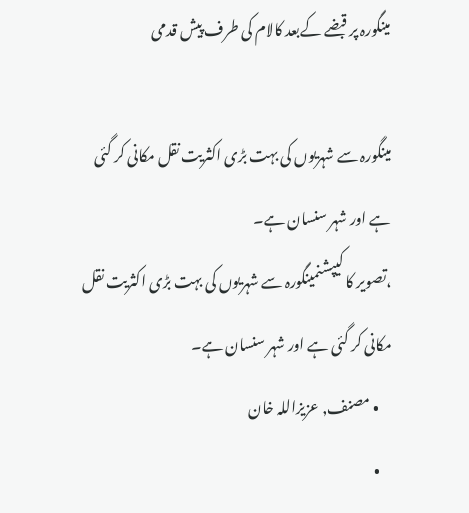مینگورہ پر قبضے کےبعد کالام کی طرف پیش قدمی

مینگورہ سے شہریوں کی بہت بڑی اکثریت نقل مکانی کر گئی ہے اور شہر سنسان ہے۔
،تصویر کا کیپشنمینگورہ سے شہریوں کی بہت بڑی اکثریت نقل مکانی کر گئی ہے اور شہر سنسان ہے۔
    • مصنف, عزیزاللہ خان
    •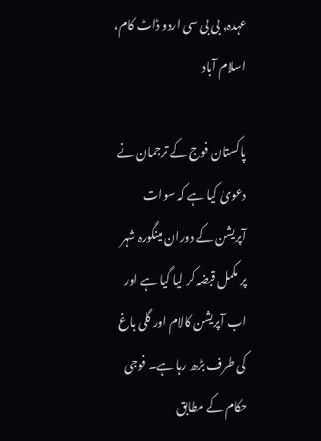عہدہ, بی بی سی اردو ڈاٹ کام، اسلام آباد

پاکستان فوج کے ترجمان نے دعویٰ کیا ہے کہ سوات آپریشن کے دوران مینگورہ شہر پر مکمل قبضہ کر لیا گیا ہے اور اب آپریشن کالام اور گلی باغ کی طرف بڑھ رہا ہے۔ فوجی حکام کے مطابق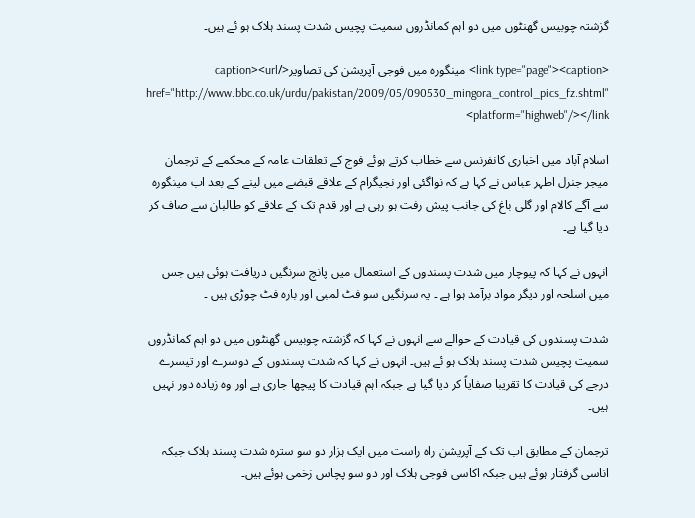گزشتہ چوبیس گھنٹوں میں دو اہم کمانڈروں سمیت پچیس شدت پسند ہلاک ہو ئے ہیں۔

<link type="page"><caption> مینگورہ میں فوجی آپریشن کی تصاویر</caption><url href="http://www.bbc.co.uk/urdu/pakistan/2009/05/090530_mingora_control_pics_fz.shtml" platform="highweb"/></link>

اسلام آباد میں اخباری کانفرنس سے خطاب کرتے ہوئے فوج کے تعلقات عامہ کے محکمے کے ترجمان میجر جنرل اطہر عباس نے کہا ہے کہ نواگئی اور نجیگرام کے علاقے قبضے میں لینے کے بعد اب مینگورہ سے آگے کالام اور گلی باغ کی جانب پیش رفت ہو رہی ہے اور قدم تک کے علاقے کو طالبان سے صاف کر دیا گیا ہے۔

انہوں نے کہا کہ پیوچار میں شدت پسندوں کے استعمال میں پانچ سرنگیں دریافت ہوئی ہیں جس میں اسلحہ اور دیگر مواد برآمد ہوا ہے ۔ یہ سرنگیں سو فٹ لمبی اور بارہ فٹ چوڑی ہیں ۔

شدت پسندوں کی قیادت کے حوالے سے انہوں نے کہا کہ گزشتہ چوبیس گھنٹوں میں دو اہم کمانڈروں سمیت پچیس شدت پسند ہلاک ہو ئے ہیں۔ انہوں نے کہا کہ شدت پسندوں کے دوسرے اور تیسرے درجے کی قیادت کا تقریبا صفایاً کر دیا گیا ہے جبکہ اہم قیادت کا پیچھا جاری ہے اور وہ زیادہ دور نہیں ہیں۔

ترجمان کے مطابق اب تک کے آپریشن راہ راست میں ایک ہزار دو سو سترہ شدت پسند ہلاک جبکہ اناسی گرفتار ہوئے ہیں جبکہ اکاسی فوجی ہلاک اور دو سو پچاس زخمی ہوئے ہیں۔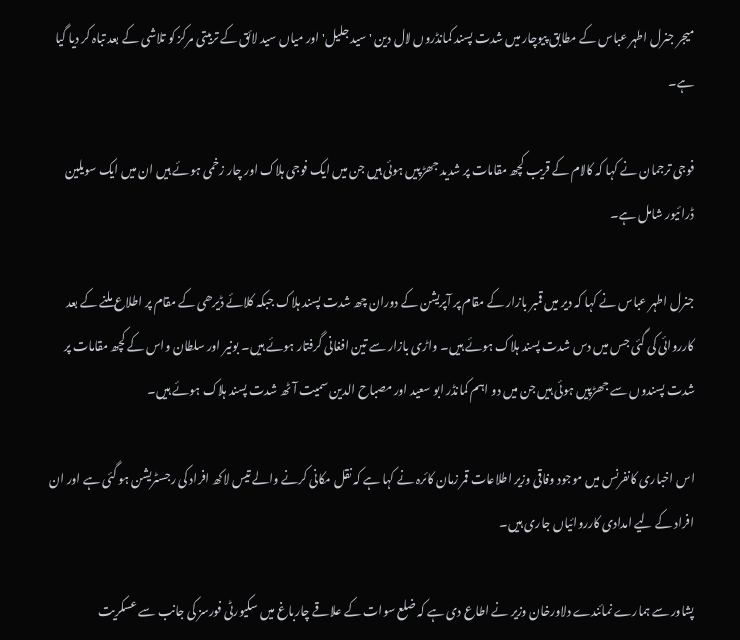میجر جنرل اطہر عباس کے مطابق پیوچار میں شدت پسند کمانڈروں لال دین ' سید جلیل' اور میاں سید لائق کے تربیتی مرکز کو تلاشی کے بعد تباہ کر دیا گیا ہے۔

فوجی ترجمان نے کہا کہ کالام کے قریب کچھ مقامات پر شدید جھڑپیں ہوئی ہیں جن میں ایک فوجی ہلاک اور چار زخمی ہوئے ہیں ان میں ایک سویلین ڈرائیور شامل ہے۔

جنرل اطہر عباس نے کہا کہ دیر میں قمبر بازار کے مقام پر آپریشن کے دوران چھ شدت پسند ہلاک جبکہ کلائے ڈیرھی کے مقام پر اطلاع ملنے کے بعد کارروائی کی گئی جس میں دس شدت پسند ہلاک ہوئے ہیں۔ واڑی بازار سے تین افغانی گرفتار ہوئے ہیں۔ بونیر اور سلطان واس کے کچھ مقامات پر شدت پسندوں سے جھڑپیں ہوئی ہیں جن میں دو اہم کمانڈر ابو سعید اور مصباح الدین سمیت آٹھ شدت پسند ہلاک ہوئے ہیں۔

اس اخباری کانفرنس میں موجود وفاقی وزیر اطلاعات قمر زمان کائرہ نے کہا ہے کہ نقل مکانی کرنے والے تیس لاکھ افراد کی رجسٹریشن ہو گئی ہے اور ان افراد کے لیے امدادی کارروائیاں جاری ہیں۔

پشاور سے ہمارے نمائندے دلاورخان وزیر نے اطاع دی ہے کہ ضلع سوات کے علاقے چارباغ میں سکیورٹی فورسز کی جانب سے عسکریت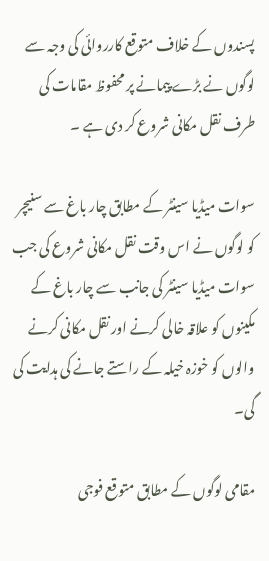پسندوں کے خلاف متوقع کارروائی کی وجہ سے لوگوں نے بڑے پیمانے پر محفوظ مقامات کی طرف نقل مکانی شروع کر دی ہے ۔

سوات میڈیا سینٹر کے مطابق چار باغ سے سنیچر کو لوگوں نے اس وقت نقل مکانی شروع کی جب سوات میڈیا سینٹر کی جانب سے چار باغ کے مکینوں کو علاقہ خالی کرنے اور نقل مکانی کرنے والوں کو خوزہ خیلہ کے راستے جانے کی ہدایت کی گی۔

مقامی لوگوں کے مطابق متوقع فوجی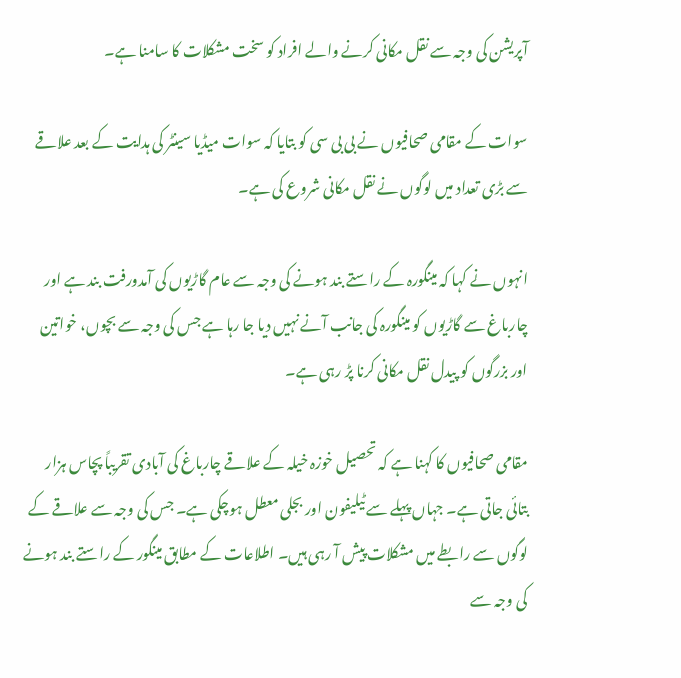آپریشن کی وجہ سے نقل مکانی کرنے والے افراد کو سخت مشکلات کا سامنا ہے۔

سوات کے مقامی صحافیوں نے بی بی سی کو بتایا کہ سوات میڈیا سینٹر کی ہدایت کے بعد علاقے سے بڑی تعداد میں لوگوں نے نقل مکانی شروع کی ہے۔

انہوں نے کہا کہ مینگورہ کے راستے بند ہونے کی وجہ سے عام گاڑیوں کی آمدورفت بند ہے اور چارباغ سے گاڑیوں کو مینگورہ کی جانب آنے نہیں دیا جا رہا ہے جس کی وجہ سے بچوں، خواتین اور بزرگوں کو پیدل نقل مکانی کرنا پڑ رہی ہے۔

مقامی صحافیوں کا کہنا ہے کہ تحصیل خوزہ خیلہ کے علاقے چارباغ کی آبادی تقریباً پچاس ہزار بتائی جاتی ہے۔ جہاں پہلے سے ٹیلیفون اور بجلی معطل ہوچکی ہے۔ جس کی وجہ سے علاقے کے لوگوں سے رابطے میں مشکلات پیش آ رہی ہیں۔ اطلاعات کے مطابق مینگور کے راستے بند ہونے کی وجہ سے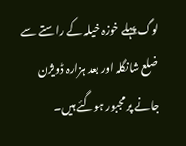لوگ پہلے خوزہ خیلہ کے راستے سے ضلع شانگلہ اور بعد ہزارہ ڈویژن جانے پر مجبور ہوگئے ہیں۔